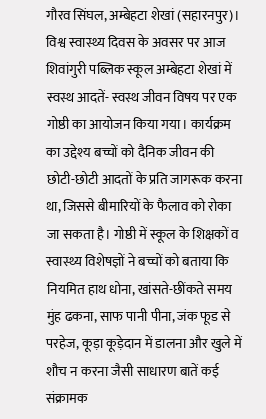गौरव सिंघल, अम्बेहटा शेखां (सहारनपुर)। विश्व स्वास्थ्य दिवस के अवसर पर आज शिवांगुरी पब्लिक स्कूल अम्बेहटा शेखां में स्वस्थ आदतें- स्वस्थ जीवन विषय पर एक गोष्ठी का आयोजन किया गया। कार्यक्रम का उद्देश्य बच्चों को दैनिक जीवन की छोटी-छोटी आदतों के प्रति जागरूक करना था, जिससे बीमारियों के फैलाव को रोका जा सकता है। गोष्ठी में स्कूल के शिक्षकों व स्वास्थ्य विशेषज्ञों ने बच्चों को बताया कि नियमित हाथ धोना, खांसते-छींकते समय मुंह ढकना, साफ पानी पीना, जंक फूड से परहेज, कूड़ा कूड़ेदान में डालना और खुले में शौच न करना जैसी साधारण बातें कई संक्रामक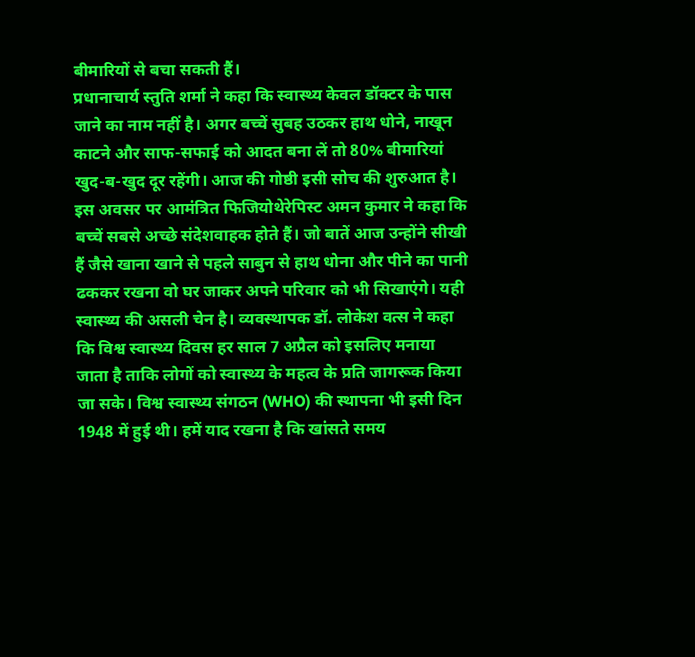बीमारियों से बचा सकती हैं।
प्रधानाचार्य स्तुति शर्मा ने कहा कि स्वास्थ्य केवल डॉक्टर के पास जाने का नाम नहीं है। अगर बच्चें सुबह उठकर हाथ धोने, नाखून काटने और साफ-सफाई को आदत बना लें तो 80% बीमारियां खुद-ब-खुद दूर रहेंगी। आज की गोष्ठी इसी सोच की शुरुआत है। इस अवसर पर आमंत्रित फिजियोथेरेपिस्ट अमन कुमार ने कहा कि बच्चें सबसे अच्छे संदेशवाहक होते हैं। जो बातें आज उन्होंने सीखी हैं जैसे खाना खाने से पहले साबुन से हाथ धोना और पीने का पानी ढककर रखना वो घर जाकर अपने परिवार को भी सिखाएंगे। यही स्वास्थ्य की असली चेन है। व्यवस्थापक डॉ. लोकेश वत्स ने कहा कि विश्व स्वास्थ्य दिवस हर साल 7 अप्रैल को इसलिए मनाया जाता है ताकि लोगों को स्वास्थ्य के महत्व के प्रति जागरूक किया जा सके। विश्व स्वास्थ्य संगठन (WHO) की स्थापना भी इसी दिन 1948 में हुई थी। हमें याद रखना है कि खांसते समय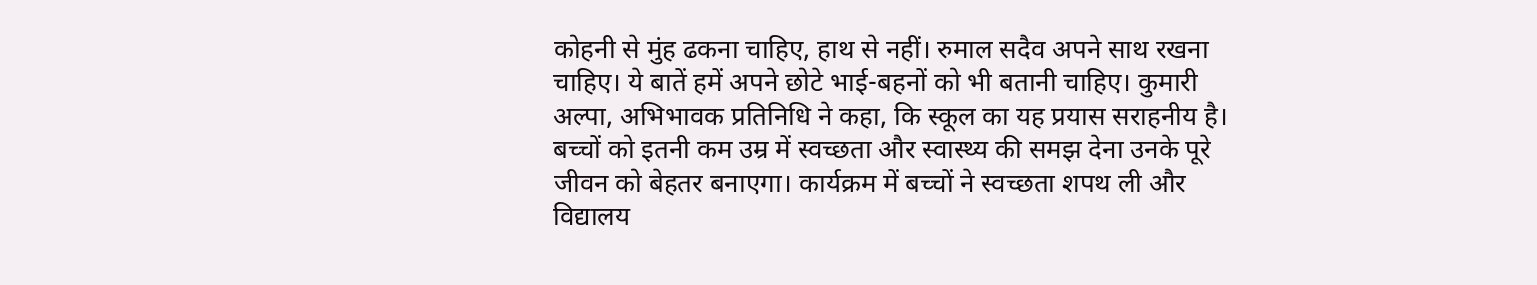कोहनी से मुंह ढकना चाहिए, हाथ से नहीं। रुमाल सदैव अपने साथ रखना चाहिए। ये बातें हमें अपने छोटे भाई-बहनों को भी बतानी चाहिए। कुमारी अल्पा, अभिभावक प्रतिनिधि ने कहा, कि स्कूल का यह प्रयास सराहनीय है। बच्चों को इतनी कम उम्र में स्वच्छता और स्वास्थ्य की समझ देना उनके पूरे जीवन को बेहतर बनाएगा। कार्यक्रम में बच्चों ने स्वच्छता शपथ ली और विद्यालय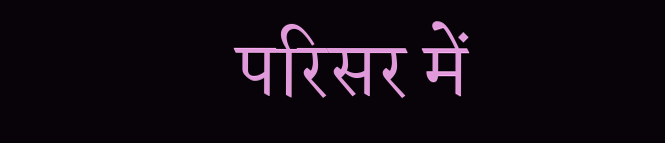परिसर में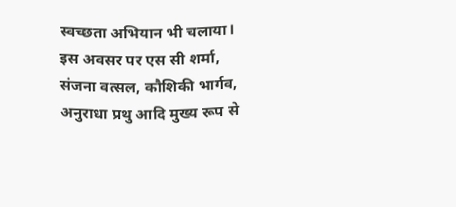स्वच्छता अभियान भी चलाया। इस अवसर पर एस सी शर्मा, संजना वत्सल, कौशिकी भार्गव, अनुराधा प्रथु आदि मुख्य रूप से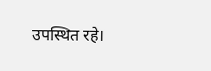उपस्थित रहे।